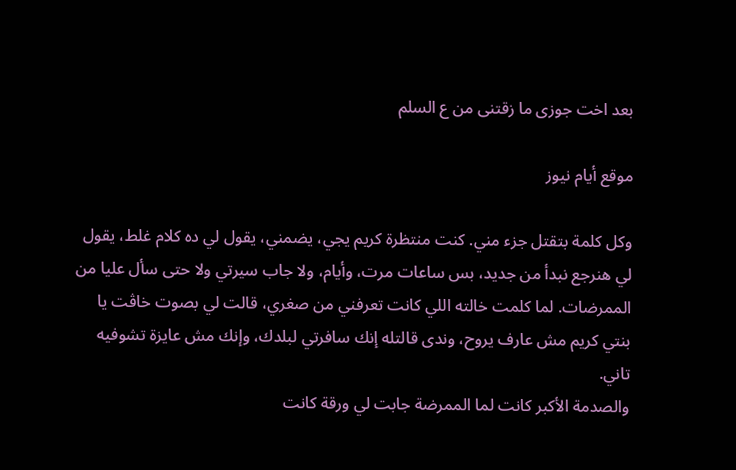بعد اخت جوزى ما زقتنى من ع السلم

موقع أيام نيوز

وكل كلمة بتقتل جزء مني. كنت منتظرة كريم يجي، يضمني، يقول لي ده كلام غلط، يقول لي هنرجع نبدأ من جديد، بس ساعات مرت، وأيام، ولا جاب سيرتي ولا حتى سأل عليا من الممرضات. لما كلمت خالته اللي كانت تعرفني من صغري، قالت لي بصوت خاڤت يا بنتي كريم مش عارف يروح، وندى قالتله إنك سافرتي لبلدك، وإنك مش عايزة تشوفيه تاني.
والصدمة الأكبر كانت لما الممرضة جابت لي ورقة كانت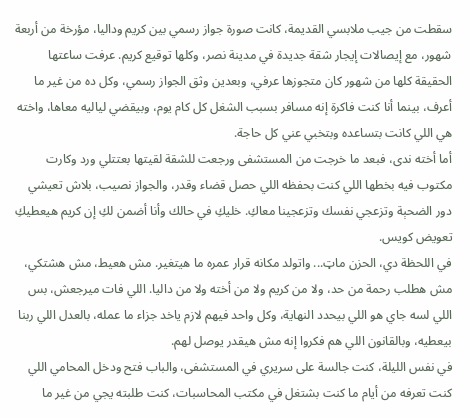سقطت من جيب ملابسي القديمة، كانت صورة جواز رسمي بين كريم وداليا، مؤرخة من أربعة شهور، مع إيصالات إيجار شقة جديدة في مدينة نصر، وكلها توقيع كريم. عرفت ساعتها الحقيقة كلها من شهور كان متجوزها عرفي، وبعدين وثق الجواز رسمي، وكل ده من غير ما أعرف، بينما أنا كنت فاكرة إنه مسافر بسبب الشغل كل كام يوم، وبيقضي لياليه معاها، واخته هي اللي كانت بتساعده وبتخبي عني كل حاجة.
أما أخته ندى، فبعد ما خرجت من المستشفى ورجعت للشقة لقيتها بعتتلي ورد وكارت مكتوب فيه بخطها اللي كنت بحفظه اللي حصل قضاء وقدر، والجواز نصيب، بلاش تعيشي دور الضحېة وتزعجي نفسك وتزعجينا معاكِ. خليكِ في حالك وأنا أضمن لكِ إن كريم هيعطيكِ تعويض كويس.
في اللحظة دي، الحزن ماټ... واتولد مكانه قرار عمره ما هيتغير. مش هعيط، مش هشتكي، مش هطلب رحمة من حد، ولا من كريم ولا من أخته ولا من داليا. اللي فات ميرجعش، بس اللي لسه جاي هو اللي بيحدد النهاية، وكل واحد فيهم لازم ياخد جزاء ما عمله، بالعدل اللي ربنا بيعطيه، وبالقانون اللي هم فكروا إنه مش هيقدر يوصل لهم.
في نفس الليلة، كنت جالسة على سريري في المستشفى، والباب فتح ودخل المحامي اللي كنت تعرفه من أيام ما كنت بشتغل في مكتب المحاسبات، كنت طلبته يجي من غير ما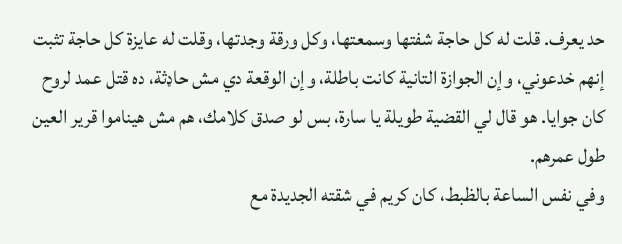حد يعرف. قلت له كل حاجة شفتها وسمعتها، وكل ورقة وجدتها، وقلت له عايزة كل حاجة تثبت إنهم خدعوني، وإن الجوازة التانية كانت باطلة، وإن الوقعة دي مش حاډثة، ده قتل عمد لروح كان جوايا. هو قال لي القضية طويلة يا سارة، بس لو صدق كلامك، هم مش هيناموا قرير العين طول عمرهم.
وفي نفس الساعة بالظبط، كان كريم في شقته الجديدة مع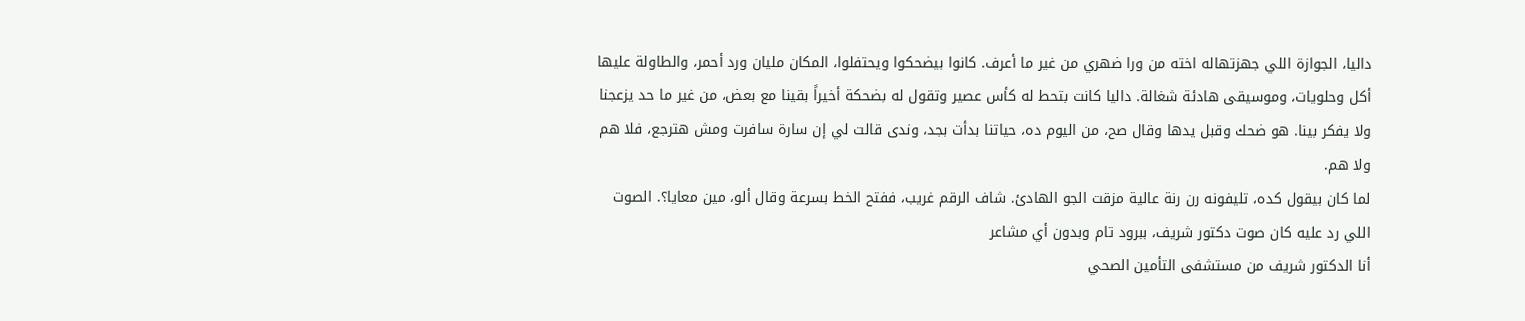داليا، الجوازة اللي جهزتهاله اخته من ورا ضهري من غير ما أعرف. كانوا بيضحكوا ويحتفلوا، المكان مليان ورد أحمر، والطاولة عليها أكل وحلويات، وموسيقى هادئة شغالة. داليا كانت بتحط له كأس عصير وتقول له بضحكة أخيراً بقينا مع بعض، من غير ما حد يزعجنا ولا يفكر بينا. هو ضحك وقبل يدها وقال صح، من اليوم ده، حياتنا بدأت بجد، وندى قالت لي إن سارة سافرت ومش هترجع، فلا هم ولا هم.
لما كان بيقول كده، تليفونه رن رنة عالية مزقت الجو الهادئ. شاف الرقم غريب، ففتح الخط بسرعة وقال ألو، مين معايا؟. الصوت اللي رد عليه كان صوت دكتور شريف، ببرود تام وبدون أي مشاعر
أنا الدكتور شريف من مستشفى التأمين الصحي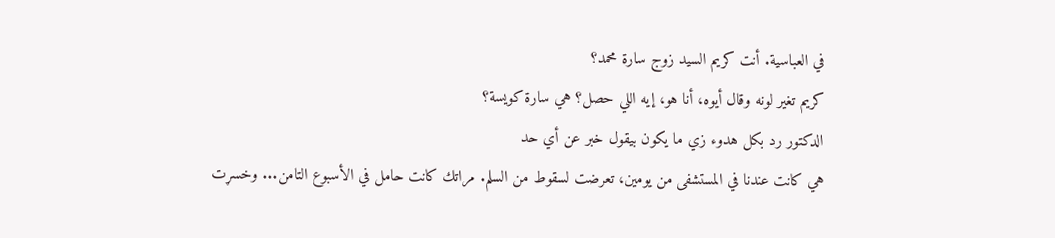في العباسية. أنت كريم السيد زوج سارة محمد؟
كريم تغير لونه وقال أيوه، أنا هو، إيه اللي حصل؟ هي سارة كويسة؟
الدكتور رد بكل هدوء زي ما يكون بيقول خبر عن أي حد
هي كانت عندنا في المستشفى من يومين، تعرضت لسقوط من السلم. مراتك كانت حامل في الأسبوع التامن... وخسړت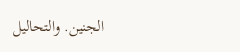الجنين. والتحاليل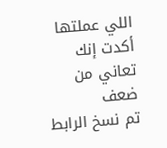اللي عملتها أكدت إنك تعاني من
ضعف
تم نسخ الرابط